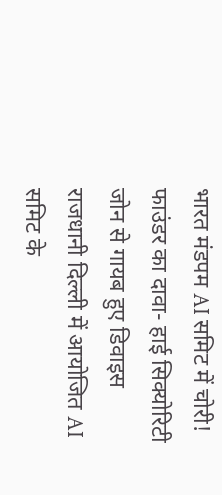भारत मंडपम AI समिट में चोरी! फाउंडर का दावा- हाई सिक्योरिटी जोन से गायब हुए डिवाइस
राजधानी दिल्ली में आयोजित AI समिट के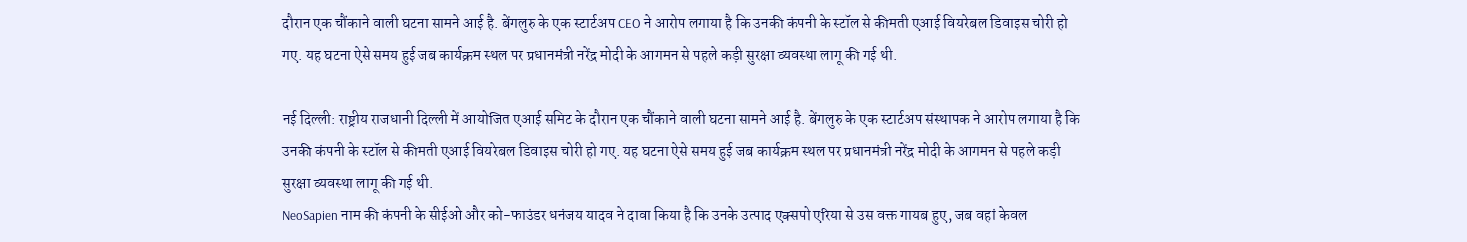दौरान एक चौंकाने वाली घटना सामने आई है. बेंगलुरु के एक स्टार्टअप CEO ने आरोप लगाया है कि उनकी कंपनी के स्टॉल से कीमती एआई वियरेबल डिवाइस चोरी हो गए. यह घटना ऐसे समय हुई जब कार्यक्रम स्थल पर प्रधानमंत्री नरेंद्र मोदी के आगमन से पहले कड़ी सुरक्षा व्यवस्था लागू की गई थी.

नई दिल्ली: राष्ट्रीय राजधानी दिल्ली में आयोजित एआई समिट के दौरान एक चौंकाने वाली घटना सामने आई है. बेंगलुरु के एक स्टार्टअप संस्थापक ने आरोप लगाया है कि उनकी कंपनी के स्टॉल से कीमती एआई वियरेबल डिवाइस चोरी हो गए. यह घटना ऐसे समय हुई जब कार्यक्रम स्थल पर प्रधानमंत्री नरेंद्र मोदी के आगमन से पहले कड़ी सुरक्षा व्यवस्था लागू की गई थी.
NeoSapien नाम की कंपनी के सीईओ और को-फाउंडर धनंजय यादव ने दावा किया है कि उनके उत्पाद एक्सपो एरिया से उस वक्त गायब हुए, जब वहां केवल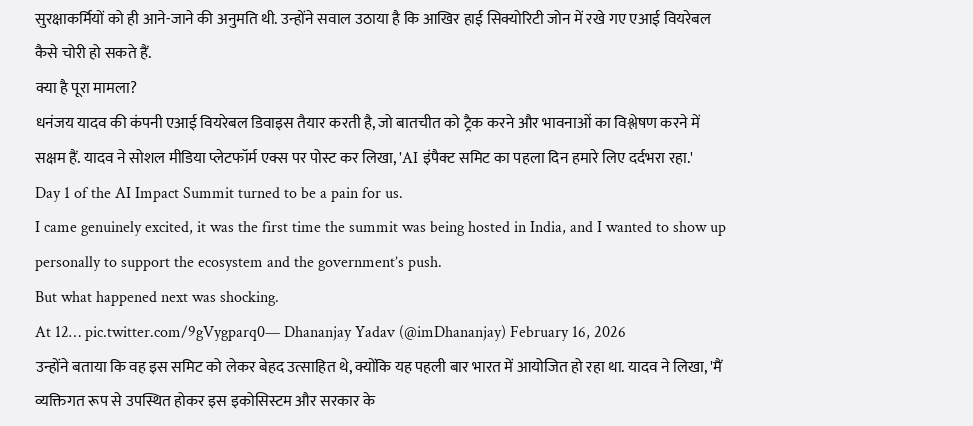सुरक्षाकर्मियों को ही आने-जाने की अनुमति थी. उन्होंने सवाल उठाया है कि आखिर हाई सिक्योरिटी जोन में रखे गए एआई वियरेबल कैसे चोरी हो सकते हैं.
क्या है पूरा मामला?
धनंजय यादव की कंपनी एआई वियरेबल डिवाइस तैयार करती है, जो बातचीत को ट्रैक करने और भावनाओं का विश्लेषण करने में सक्षम हैं. यादव ने सोशल मीडिया प्लेटफॉर्म एक्स पर पोस्ट कर लिखा, 'AI इंपैक्ट समिट का पहला दिन हमारे लिए दर्दभरा रहा.'
Day 1 of the AI Impact Summit turned to be a pain for us.
I came genuinely excited, it was the first time the summit was being hosted in India, and I wanted to show up personally to support the ecosystem and the government’s push.
But what happened next was shocking.
At 12… pic.twitter.com/9gVygparq0— Dhananjay Yadav (@imDhananjay) February 16, 2026
उन्होंने बताया कि वह इस समिट को लेकर बेहद उत्साहित थे, क्योंकि यह पहली बार भारत में आयोजित हो रहा था. यादव ने लिखा, 'मैं व्यक्तिगत रूप से उपस्थित होकर इस इकोसिस्टम और सरकार के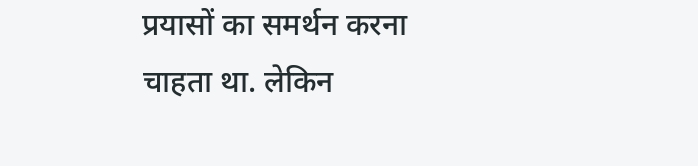प्रयासों का समर्थन करना चाहता था. लेकिन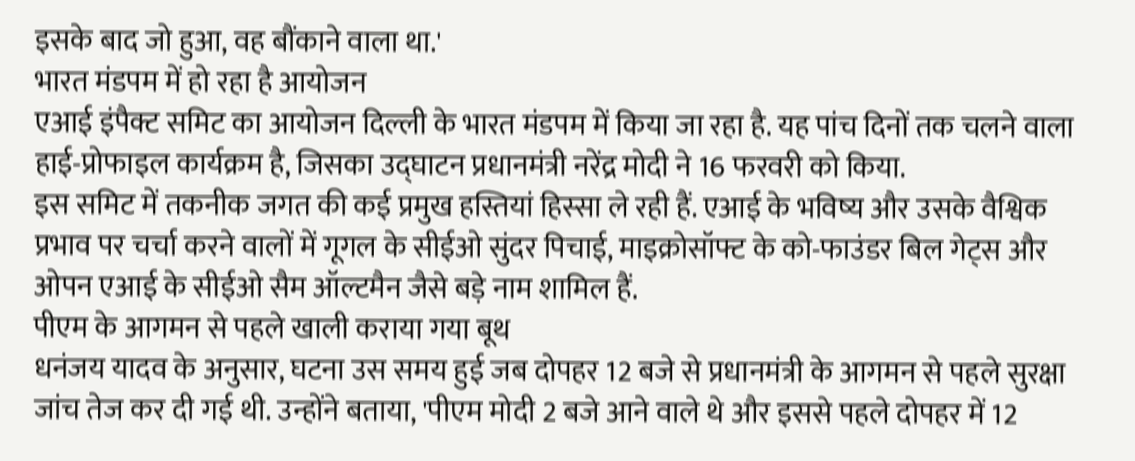इसके बाद जो हुआ, वह बौंकाने वाला था.'
भारत मंडपम में हो रहा है आयोजन
एआई इंपैक्ट समिट का आयोजन दिल्ली के भारत मंडपम में किया जा रहा है. यह पांच दिनों तक चलने वाला हाई-प्रोफाइल कार्यक्रम है, जिसका उद्घाटन प्रधानमंत्री नरेंद्र मोदी ने 16 फरवरी को किया.
इस समिट में तकनीक जगत की कई प्रमुख हस्तियां हिस्सा ले रही हैं. एआई के भविष्य और उसके वैश्विक प्रभाव पर चर्चा करने वालों में गूगल के सीईओ सुंदर पिचाई, माइक्रोसॉफ्ट के को-फाउंडर बिल गेट्स और ओपन एआई के सीईओ सैम ऑल्टमैन जैसे बड़े नाम शामिल हैं.
पीएम के आगमन से पहले खाली कराया गया बूथ
धनंजय यादव के अनुसार, घटना उस समय हुई जब दोपहर 12 बजे से प्रधानमंत्री के आगमन से पहले सुरक्षा जांच तेज कर दी गई थी. उन्होंने बताया, 'पीएम मोदी 2 बजे आने वाले थे और इससे पहले दोपहर में 12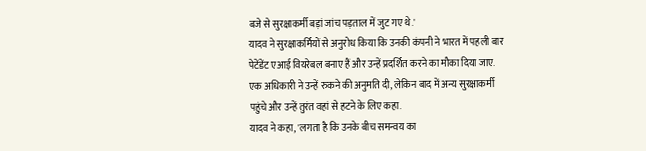बजे से सुरक्षाकर्मी बड़ां जांच पड़ताल में जुट गए थे.'
यादव ने सुरक्षाकर्मियों से अनुरोध किया कि उनकी कंपनी ने भारत में पहली बार पेटेंडेंट एआई वियरेबल बनाए हैं और उन्हें प्रदर्शित करने का मौका दिया जाए. एक अधिकारी ने उन्हें रुकने की अनुमति दी, लेकिन बाद में अन्य सुरक्षाकर्मी पहुंचे और उन्हें तुरंत वहां से हटने के लिए कहा.
यादव ने कहा, 'लगता है कि उनके बीच समन्वय का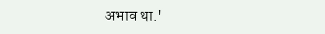अभाव था.'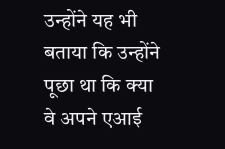उन्होंने यह भी बताया कि उन्होंने पूछा था कि क्या वे अपने एआई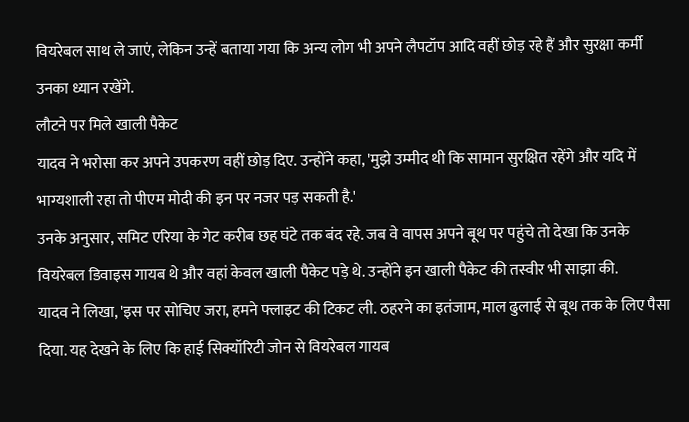वियरेबल साथ ले जाएं, लेकिन उन्हें बताया गया कि अन्य लोग भी अपने लैपटॉप आदि वहीं छोड़ रहे हैं और सुरक्षा कर्मी उनका ध्यान रखेंगे.
लौटने पर मिले खाली पैकेट
यादव ने भरोसा कर अपने उपकरण वहीं छोड़ दिए. उन्होंने कहा, 'मुझे उम्मीद थी कि सामान सुरक्षित रहेंगे और यदि में भाग्यशाली रहा तो पीएम मोदी की इन पर नजर पड़ सकती है.'
उनके अनुसार, समिट एरिया के गेट करीब छह घंटे तक बंद रहे. जब वे वापस अपने बूथ पर पहुंचे तो देखा कि उनके वियरेबल डिवाइस गायब थे और वहां केवल खाली पैकेट पड़े थे. उन्होंने इन खाली पैकेट की तस्वीर भी साझा की.
यादव ने लिखा, 'इस पर सोचिए जरा, हमने फ्लाइट की टिकट ली. ठहरने का इतंजाम, माल ढुलाई से बूथ तक के लिए पैसा दिया. यह देखने के लिए कि हाई सिक्यॉरिटी जोन से वियरेबल गायब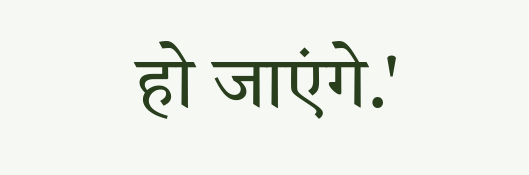हो जाएंगे.'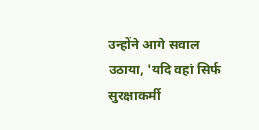उन्होंने आगे सवाल उठाया, 'यदि वहां सिर्फ सुरक्षाकर्मी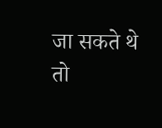जा सकते थे तो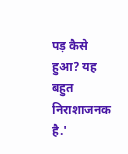पड़ कैसे हुआ? यह बहुत निराशाजनक है.'